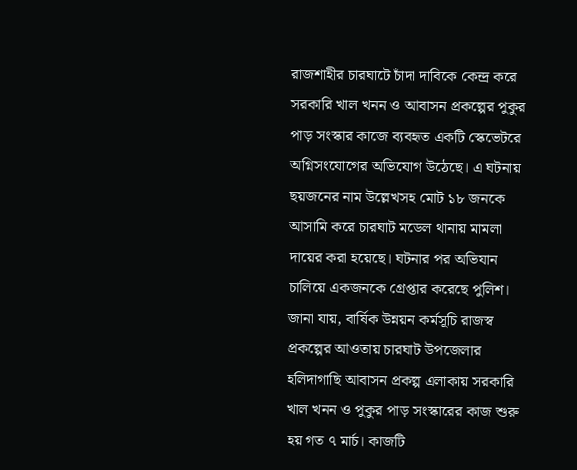রাজশাহীর চারঘাটে চাঁদা দাবিকে কেন্দ্র করে সরকারি খাল খনন ও আবাসন প্রকল্পের পুকুর পাড় সংস্কার কাজে ব্যবহৃত একটি স্কেভেটরে অগ্নিসংযোগের অভিযোগ উঠেছে। এ ঘটনায় ছয়জনের নাম উল্লেখসহ মোট ১৮ জনকে আসামি করে চারঘাট মডেল থানায় মামলা দায়ের করা হয়েছে। ঘটনার পর অভিযান চালিয়ে একজনকে গ্রেপ্তার করেছে পুলিশ।
জানা যায়, বার্ষিক উন্নয়ন কর্মসূচি রাজস্ব প্রকল্পের আওতায় চারঘাট উপজেলার হলিদাগাছি আবাসন প্রকল্প এলাকায় সরকারি খাল খনন ও পুকুর পাড় সংস্কারের কাজ শুরু হয় গত ৭ মার্চ। কাজটি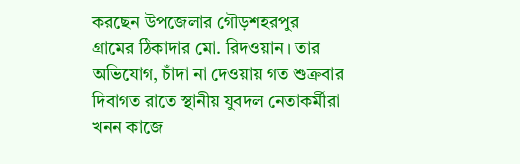করছেন উপজেলার গৌড়শহরপুর গ্রামের ঠিকাদার মো. রিদওয়ান। তার অভিযোগ, চাঁদা না দেওয়ায় গত শুক্রবার দিবাগত রাতে স্থানীয় যুবদল নেতাকর্মীরা খনন কাজে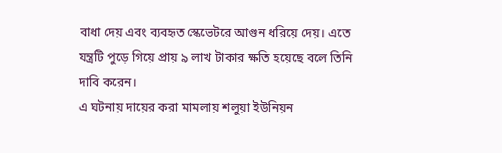বাধা দেয় এবং ব্যবহৃত স্কেভেটরে আগুন ধরিয়ে দেয়। এতে যন্ত্রটি পুড়ে গিয়ে প্রায় ৯ লাখ টাকার ক্ষতি হয়েছে বলে তিনি দাবি করেন।
এ ঘটনায় দায়ের করা মামলায় শলুয়া ইউনিয়ন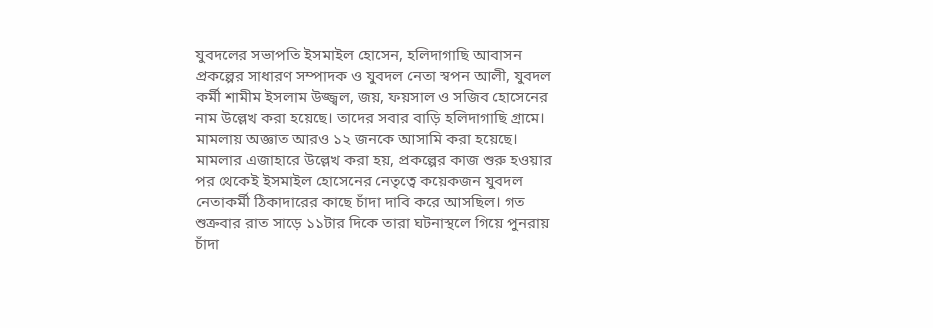যুবদলের সভাপতি ইসমাইল হোসেন, হলিদাগাছি আবাসন প্রকল্পের সাধারণ সম্পাদক ও যুবদল নেতা স্বপন আলী, যুবদল কর্মী শামীম ইসলাম উজ্জ্বল, জয়, ফয়সাল ও সজিব হোসেনের নাম উল্লেখ করা হয়েছে। তাদের সবার বাড়ি হলিদাগাছি গ্রামে। মামলায় অজ্ঞাত আরও ১২ জনকে আসামি করা হয়েছে।
মামলার এজাহারে উল্লেখ করা হয়, প্রকল্পের কাজ শুরু হওয়ার পর থেকেই ইসমাইল হোসেনের নেতৃত্বে কয়েকজন যুবদল নেতাকর্মী ঠিকাদারের কাছে চাঁদা দাবি করে আসছিল। গত শুক্রবার রাত সাড়ে ১১টার দিকে তারা ঘটনাস্থলে গিয়ে পুনরায় চাঁদা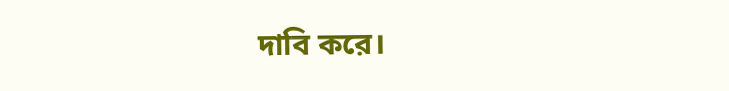দাবি করে।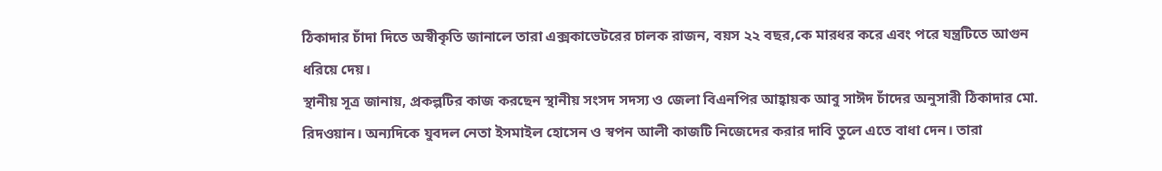ঠিকাদার চাঁদা দিতে অস্বীকৃতি জানালে তারা এক্সকাভেটরের চালক রাজন, বয়স ২২ বছর,কে মারধর করে এবং পরে যন্ত্রটিতে আগুন ধরিয়ে দেয়।
স্থানীয় সূত্র জানায়, প্রকল্পটির কাজ করছেন স্থানীয় সংসদ সদস্য ও জেলা বিএনপির আহ্বায়ক আবু সাঈদ চাঁদের অনুসারী ঠিকাদার মো. রিদওয়ান। অন্যদিকে যুবদল নেতা ইসমাইল হোসেন ও স্বপন আলী কাজটি নিজেদের করার দাবি তুলে এতে বাধা দেন। তারা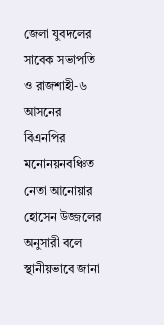জেলা যুবদলের সাবেক সভাপতি ও রাজশাহী-৬ আসনের বিএনপির মনোনয়নবঞ্চিত নেতা আনোয়ার হোসেন উজ্জলের অনুসারী বলে স্থানীয়ভাবে জানা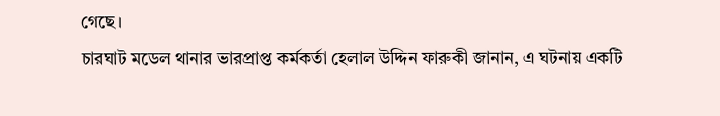গেছে।
চারঘাট মডেল থানার ভারপ্রাপ্ত কর্মকর্তা হেলাল উদ্দিন ফারুকী জানান, এ ঘটনায় একটি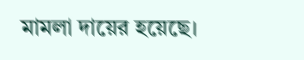মামলা দায়ের হয়েছে।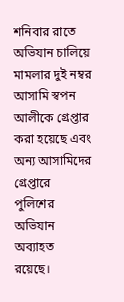শনিবার রাতে অভিযান চালিয়ে মামলার দুই নম্বর আসামি স্বপন আলীকে গ্রেপ্তার করা হয়েছে এবং অন্য আসামিদের গ্রেপ্তারে পুলিশের অভিযান অব্যাহত রয়েছে।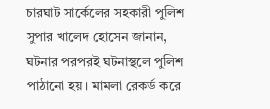চারঘাট সার্কেলের সহকারী পুলিশ সুপার খালেদ হোসেন জানান, ঘটনার পরপরই ঘটনাস্থলে পুলিশ পাঠানো হয়। মামলা রেকর্ড করে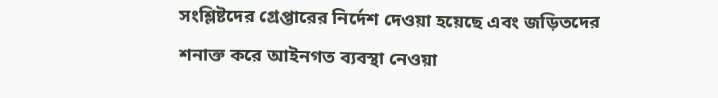সংশ্লিষ্টদের গ্রেপ্তারের নির্দেশ দেওয়া হয়েছে এবং জড়িতদের শনাক্ত করে আইনগত ব্যবস্থা নেওয়া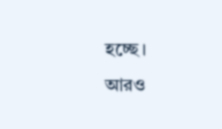হচ্ছে।
আরও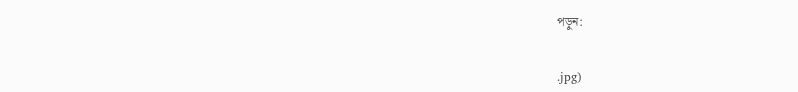পড়ুন:


.jpg)